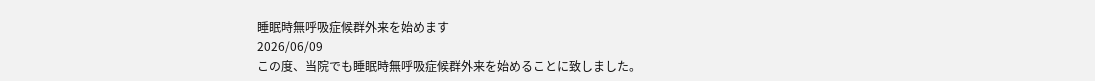睡眠時無呼吸症候群外来を始めます
2026/06/09
この度、当院でも睡眠時無呼吸症候群外来を始めることに致しました。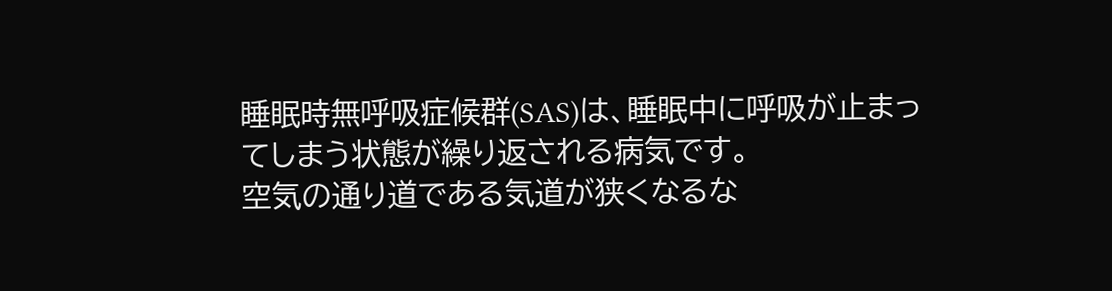睡眠時無呼吸症候群(SAS)は、睡眠中に呼吸が止まってしまう状態が繰り返される病気です。
空気の通り道である気道が狭くなるな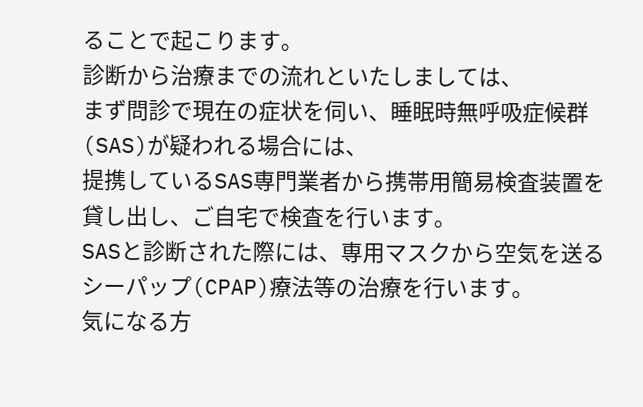ることで起こります。
診断から治療までの流れといたしましては、
まず問診で現在の症状を伺い、睡眠時無呼吸症候群(SAS)が疑われる場合には、
提携しているSAS専門業者から携帯用簡易検査装置を貸し出し、ご自宅で検査を行います。
SASと診断された際には、専用マスクから空気を送るシーパップ(CPAP)療法等の治療を行います。
気になる方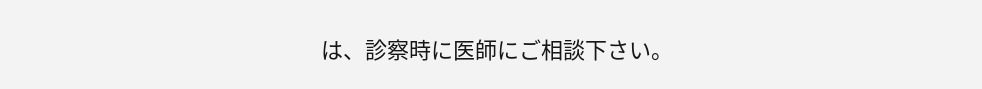は、診察時に医師にご相談下さい。